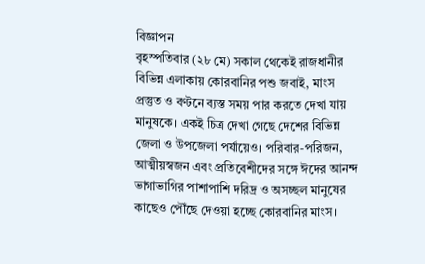বিজ্ঞাপন
বৃহস্পতিবার (২৮ মে) সকাল থেকেই রাজধানীর বিভিন্ন এলাকায় কোরবানির পশু জবাই, মাংস প্রস্তুত ও বণ্টনে ব্যস্ত সময় পার করতে দেখা যায় মানুষকে। একই চিত্র দেখা গেছে দেশের বিভিন্ন জেলা ও উপজেলা পর্যায়েও। পরিবার-পরিজন, আত্মীয়স্বজন এবং প্রতিবেশীদের সঙ্গে ঈদের আনন্দ ভাগাভাগির পাশাপাশি দরিদ্র ও অসচ্ছল মানুষের কাছেও পৌঁছে দেওয়া হচ্ছে কোরবানির মাংস।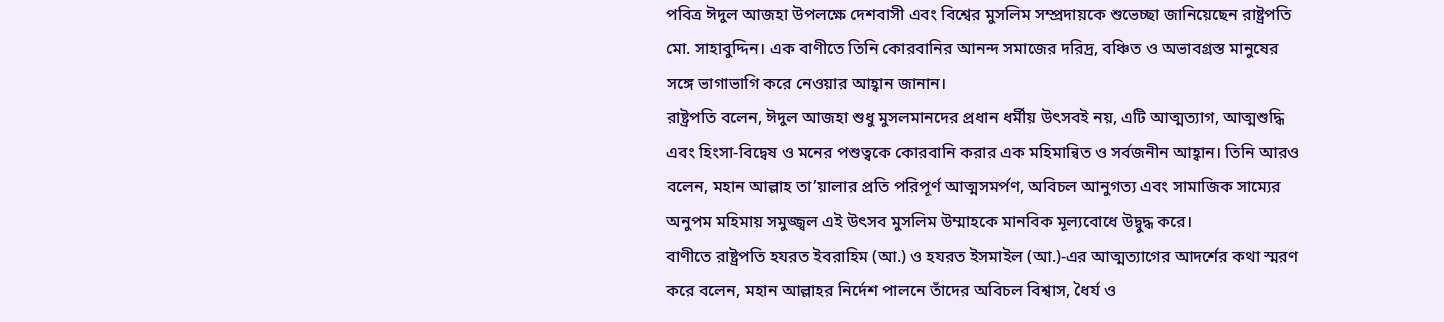পবিত্র ঈদুল আজহা উপলক্ষে দেশবাসী এবং বিশ্বের মুসলিম সম্প্রদায়কে শুভেচ্ছা জানিয়েছেন রাষ্ট্রপতি মো. সাহাবুদ্দিন। এক বাণীতে তিনি কোরবানির আনন্দ সমাজের দরিদ্র, বঞ্চিত ও অভাবগ্রস্ত মানুষের সঙ্গে ভাগাভাগি করে নেওয়ার আহ্বান জানান।
রাষ্ট্রপতি বলেন, ঈদুল আজহা শুধু মুসলমানদের প্রধান ধর্মীয় উৎসবই নয়, এটি আত্মত্যাগ, আত্মশুদ্ধি এবং হিংসা-বিদ্বেষ ও মনের পশুত্বকে কোরবানি করার এক মহিমান্বিত ও সর্বজনীন আহ্বান। তিনি আরও বলেন, মহান আল্লাহ তা’য়ালার প্রতি পরিপূর্ণ আত্মসমর্পণ, অবিচল আনুগত্য এবং সামাজিক সাম্যের অনুপম মহিমায় সমুজ্জ্বল এই উৎসব মুসলিম উম্মাহকে মানবিক মূল্যবোধে উদ্বুদ্ধ করে।
বাণীতে রাষ্ট্রপতি হযরত ইবরাহিম (আ.) ও হযরত ইসমাইল (আ.)-এর আত্মত্যাগের আদর্শের কথা স্মরণ করে বলেন, মহান আল্লাহর নির্দেশ পালনে তাঁদের অবিচল বিশ্বাস, ধৈর্য ও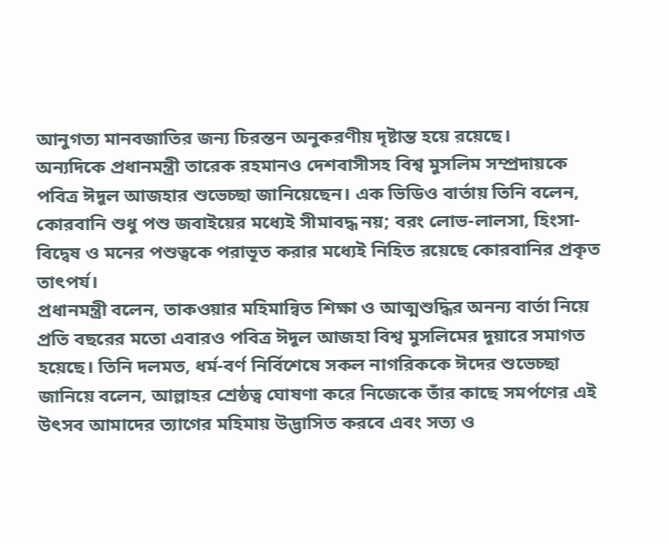আনুগত্য মানবজাতির জন্য চিরন্তন অনুকরণীয় দৃষ্টান্ত হয়ে রয়েছে।
অন্যদিকে প্রধানমন্ত্রী তারেক রহমানও দেশবাসীসহ বিশ্ব মুসলিম সম্প্রদায়কে পবিত্র ঈদুল আজহার শুভেচ্ছা জানিয়েছেন। এক ভিডিও বার্তায় তিনি বলেন, কোরবানি শুধু পশু জবাইয়ের মধ্যেই সীমাবদ্ধ নয়; বরং লোভ-লালসা, হিংসা-বিদ্বেষ ও মনের পশুত্বকে পরাভূত করার মধ্যেই নিহিত রয়েছে কোরবানির প্রকৃত তাৎপর্য।
প্রধানমন্ত্রী বলেন, তাকওয়ার মহিমান্বিত শিক্ষা ও আত্মশুদ্ধির অনন্য বার্তা নিয়ে প্রতি বছরের মতো এবারও পবিত্র ঈদুল আজহা বিশ্ব মুসলিমের দুয়ারে সমাগত হয়েছে। তিনি দলমত, ধর্ম-বর্ণ নির্বিশেষে সকল নাগরিককে ঈদের শুভেচ্ছা জানিয়ে বলেন, আল্লাহর শ্রেষ্ঠত্ব ঘোষণা করে নিজেকে তাঁর কাছে সমর্পণের এই উৎসব আমাদের ত্যাগের মহিমায় উদ্ভাসিত করবে এবং সত্য ও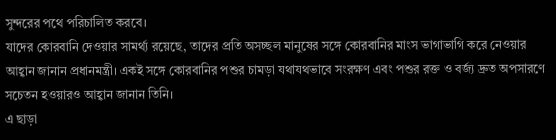সুন্দরের পথে পরিচালিত করবে।
যাদের কোরবানি দেওয়ার সামর্থ্য রয়েছে, তাদের প্রতি অসচ্ছল মানুষের সঙ্গে কোরবানির মাংস ভাগাভাগি করে নেওয়ার আহ্বান জানান প্রধানমন্ত্রী। একই সঙ্গে কোরবানির পশুর চামড়া যথাযথভাবে সংরক্ষণ এবং পশুর রক্ত ও বর্জ্য দ্রুত অপসারণে সচেতন হওয়ারও আহ্বান জানান তিনি।
এ ছাড়া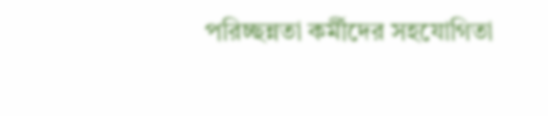পরিচ্ছন্নতা কর্মীদের সহযোগিতা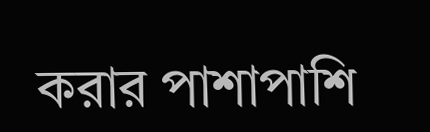করার পাশাপাশি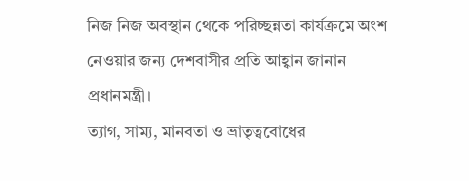নিজ নিজ অবস্থান থেকে পরিচ্ছন্নতা কার্যক্রমে অংশ নেওয়ার জন্য দেশবাসীর প্রতি আহ্বান জানান প্রধানমন্ত্রী।
ত্যাগ, সাম্য, মানবতা ও ভ্রাতৃত্ববোধের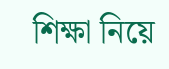শিক্ষা নিয়ে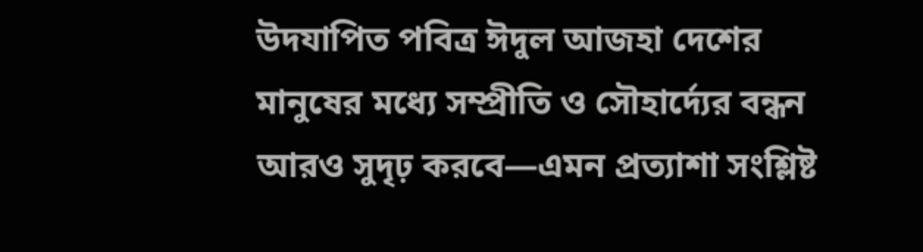উদযাপিত পবিত্র ঈদুল আজহা দেশের মানুষের মধ্যে সম্প্রীতি ও সৌহার্দ্যের বন্ধন আরও সুদৃঢ় করবে—এমন প্রত্যাশা সংশ্লিষ্ট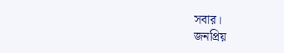সবার।
জনপ্রিয়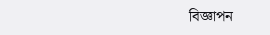বিজ্ঞাপন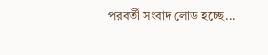পরবর্তী সংবাদ লোড হচ্ছে...